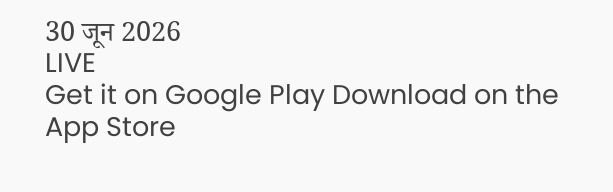30 जून 2026
LIVE
Get it on Google Play Download on the App Store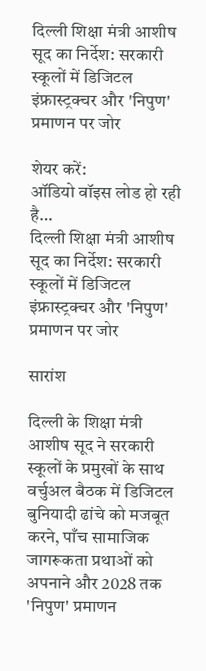दिल्ली शिक्षा मंत्री आशीष सूद का निर्देश: सरकारी स्कूलों में डिजिटल इंफ्रास्ट्रक्चर और 'निपुण' प्रमाणन पर जोर

शेयर करें:
ऑडियो वॉइस लोड हो रही है…
दिल्ली शिक्षा मंत्री आशीष सूद का निर्देश: सरकारी स्कूलों में डिजिटल इंफ्रास्ट्रक्चर और 'निपुण' प्रमाणन पर जोर

सारांश

दिल्ली के शिक्षा मंत्री आशीष सूद ने सरकारी स्कूलों के प्रमुखों के साथ वर्चुअल बैठक में डिजिटल बुनियादी ढांचे को मजबूत करने, पाँच सामाजिक जागरूकता प्रथाओं को अपनाने और 2028 तक 'निपुण' प्रमाणन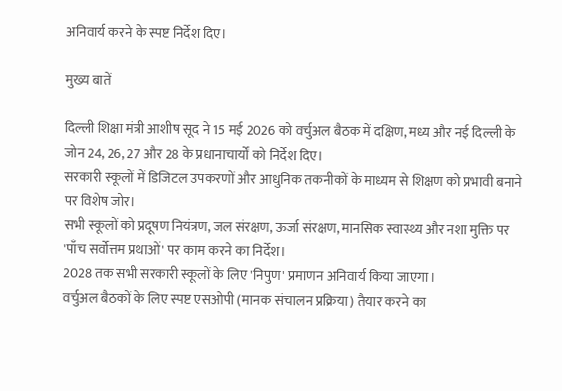अनिवार्य करने के स्पष्ट निर्देश दिए।

मुख्य बातें

दिल्ली शिक्षा मंत्री आशीष सूद ने 15 मई 2026 को वर्चुअल बैठक में दक्षिण, मध्य और नई दिल्ली के जोन 24, 26, 27 और 28 के प्रधानाचार्यों को निर्देश दिए।
सरकारी स्कूलों में डिजिटल उपकरणों और आधुनिक तकनीकों के माध्यम से शिक्षण को प्रभावी बनाने पर विशेष जोर।
सभी स्कूलों को प्रदूषण नियंत्रण, जल संरक्षण, ऊर्जा संरक्षण, मानसिक स्वास्थ्य और नशा मुक्ति पर 'पाँच सर्वोत्तम प्रथाओं' पर काम करने का निर्देश।
2028 तक सभी सरकारी स्कूलों के लिए 'निपुण' प्रमाणन अनिवार्य किया जाएगा।
वर्चुअल बैठकों के लिए स्पष्ट एसओपी (मानक संचालन प्रक्रिया) तैयार करने का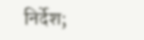निर्देश;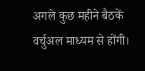अगले कुछ महीने बैठकें वर्चुअल माध्यम से होंगी।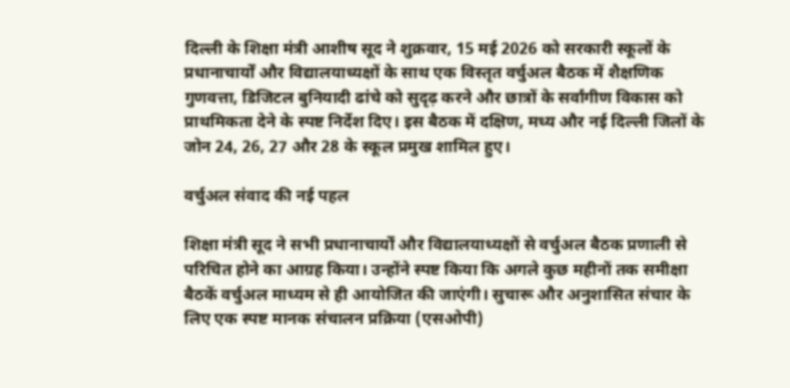दिल्ली के शिक्षा मंत्री आशीष सूद ने शुक्रवार, 15 मई 2026 को सरकारी स्कूलों के प्रधानाचार्यों और विद्यालयाध्यक्षों के साथ एक विस्तृत वर्चुअल बैठक में शैक्षणिक गुणवत्ता, डिजिटल बुनियादी ढांचे को सुदृढ़ करने और छात्रों के सर्वांगीण विकास को प्राथमिकता देने के स्पष्ट निर्देश दिए। इस बैठक में दक्षिण, मध्य और नई दिल्ली जिलों के जोन 24, 26, 27 और 28 के स्कूल प्रमुख शामिल हुए।

वर्चुअल संवाद की नई पहल

शिक्षा मंत्री सूद ने सभी प्रधानाचार्यों और विद्यालयाध्यक्षों से वर्चुअल बैठक प्रणाली से परिचित होने का आग्रह किया। उन्होंने स्पष्ट किया कि अगले कुछ महीनों तक समीक्षा बैठकें वर्चुअल माध्यम से ही आयोजित की जाएंगी। सुचारू और अनुशासित संचार के लिए एक स्पष्ट मानक संचालन प्रक्रिया (एसओपी)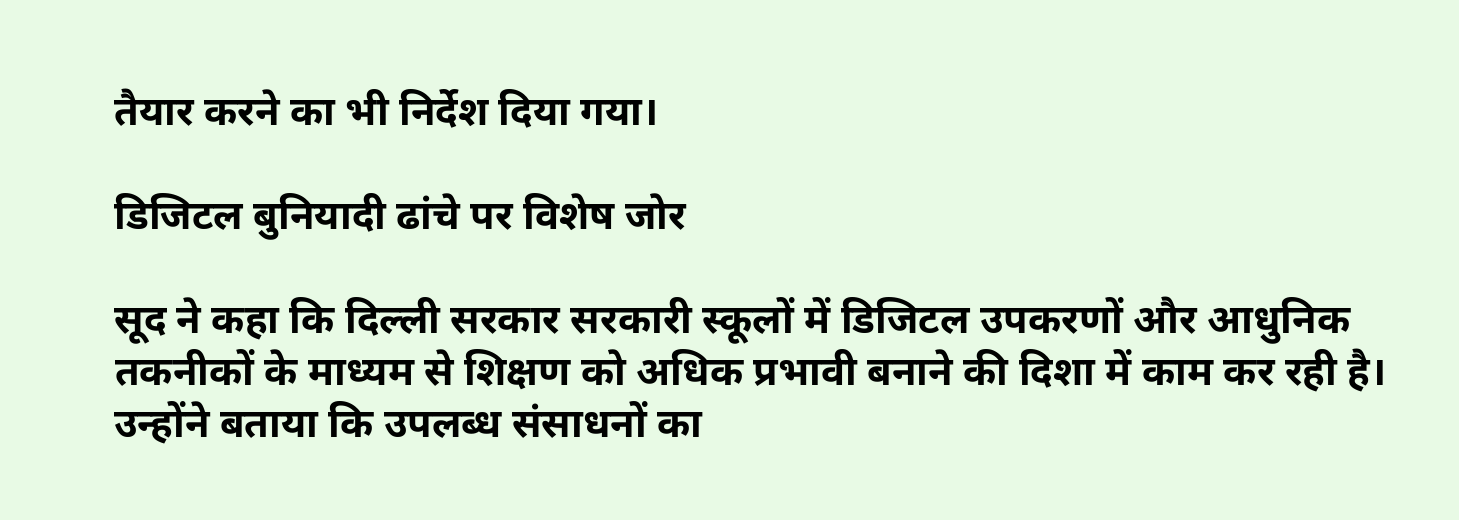तैयार करने का भी निर्देश दिया गया।

डिजिटल बुनियादी ढांचे पर विशेष जोर

सूद ने कहा कि दिल्ली सरकार सरकारी स्कूलों में डिजिटल उपकरणों और आधुनिक तकनीकों के माध्यम से शिक्षण को अधिक प्रभावी बनाने की दिशा में काम कर रही है। उन्होंने बताया कि उपलब्ध संसाधनों का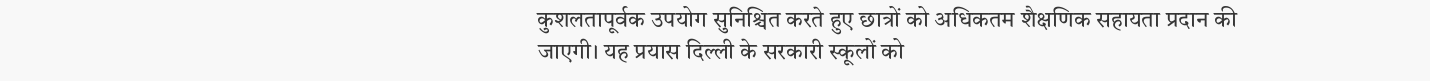कुशलतापूर्वक उपयोग सुनिश्चित करते हुए छात्रों को अधिकतम शैक्षणिक सहायता प्रदान की जाएगी। यह प्रयास दिल्ली के सरकारी स्कूलों को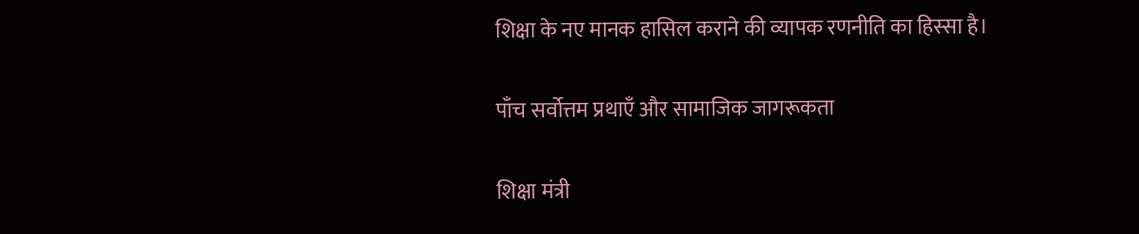शिक्षा के नए मानक हासिल कराने की व्यापक रणनीति का हिस्सा है।

पाँच सर्वोत्तम प्रथाएँ और सामाजिक जागरूकता

शिक्षा मंत्री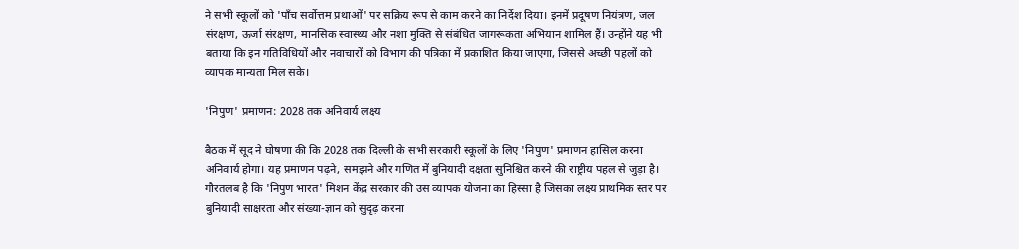ने सभी स्कूलों को 'पाँच सर्वोत्तम प्रथाओं' पर सक्रिय रूप से काम करने का निर्देश दिया। इनमें प्रदूषण नियंत्रण, जल संरक्षण, ऊर्जा संरक्षण, मानसिक स्वास्थ्य और नशा मुक्ति से संबंधित जागरूकता अभियान शामिल हैं। उन्होंने यह भी बताया कि इन गतिविधियों और नवाचारों को विभाग की पत्रिका में प्रकाशित किया जाएगा, जिससे अच्छी पहलों को व्यापक मान्यता मिल सके।

'निपुण' प्रमाणन: 2028 तक अनिवार्य लक्ष्य

बैठक में सूद ने घोषणा की कि 2028 तक दिल्ली के सभी सरकारी स्कूलों के लिए 'निपुण' प्रमाणन हासिल करना अनिवार्य होगा। यह प्रमाणन पढ़ने, समझने और गणित में बुनियादी दक्षता सुनिश्चित करने की राष्ट्रीय पहल से जुड़ा है। गौरतलब है कि 'निपुण भारत' मिशन केंद्र सरकार की उस व्यापक योजना का हिस्सा है जिसका लक्ष्य प्राथमिक स्तर पर बुनियादी साक्षरता और संख्या-ज्ञान को सुदृढ़ करना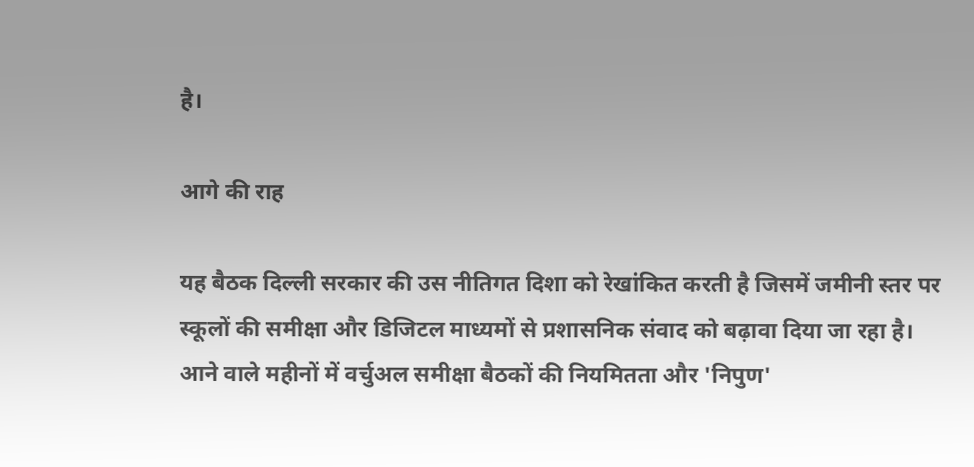है।

आगे की राह

यह बैठक दिल्ली सरकार की उस नीतिगत दिशा को रेखांकित करती है जिसमें जमीनी स्तर पर स्कूलों की समीक्षा और डिजिटल माध्यमों से प्रशासनिक संवाद को बढ़ावा दिया जा रहा है। आने वाले महीनों में वर्चुअल समीक्षा बैठकों की नियमितता और 'निपुण'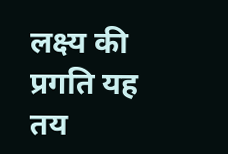लक्ष्य की प्रगति यह तय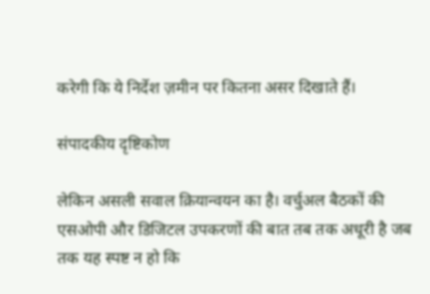करेगी कि ये निर्देश ज़मीन पर कितना असर दिखाते हैं।

संपादकीय दृष्टिकोण

लेकिन असली सवाल क्रियान्वयन का है। वर्चुअल बैठकों की एसओपी और डिजिटल उपकरणों की बात तब तक अधूरी है जब तक यह स्पष्ट न हो कि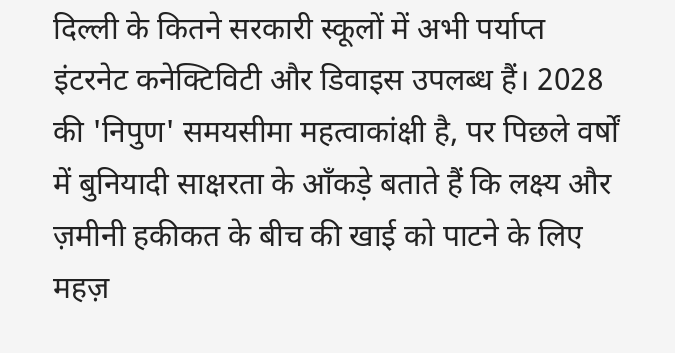दिल्ली के कितने सरकारी स्कूलों में अभी पर्याप्त इंटरनेट कनेक्टिविटी और डिवाइस उपलब्ध हैं। 2028 की 'निपुण' समयसीमा महत्वाकांक्षी है, पर पिछले वर्षों में बुनियादी साक्षरता के आँकड़े बताते हैं कि लक्ष्य और ज़मीनी हकीकत के बीच की खाई को पाटने के लिए महज़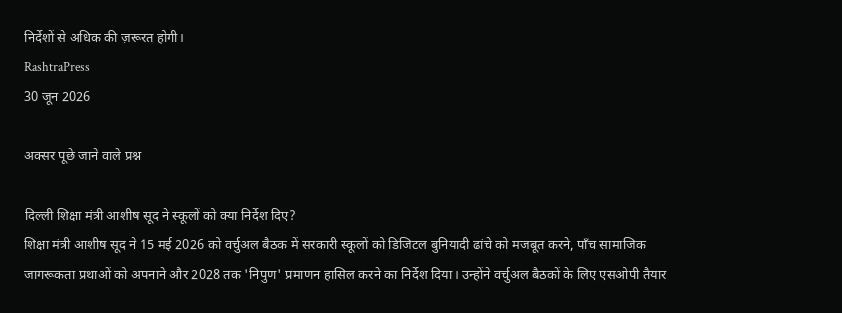निर्देशों से अधिक की ज़रूरत होगी।
RashtraPress
30 जून 2026

अक्सर पूछे जाने वाले प्रश्न

दिल्ली शिक्षा मंत्री आशीष सूद ने स्कूलों को क्या निर्देश दिए?
शिक्षा मंत्री आशीष सूद ने 15 मई 2026 को वर्चुअल बैठक में सरकारी स्कूलों को डिजिटल बुनियादी ढांचे को मजबूत करने, पाँच सामाजिक जागरूकता प्रथाओं को अपनाने और 2028 तक 'निपुण' प्रमाणन हासिल करने का निर्देश दिया। उन्होंने वर्चुअल बैठकों के लिए एसओपी तैयार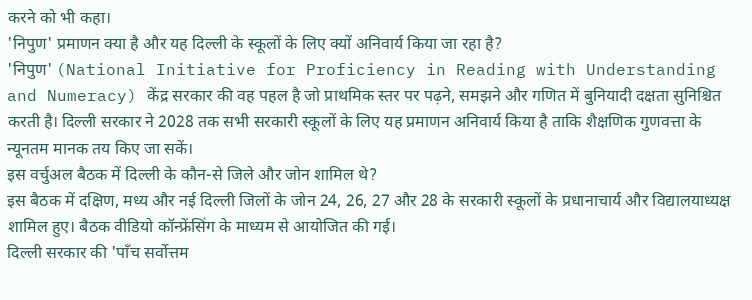करने को भी कहा।
'निपुण' प्रमाणन क्या है और यह दिल्ली के स्कूलों के लिए क्यों अनिवार्य किया जा रहा है?
'निपुण' (National Initiative for Proficiency in Reading with Understanding and Numeracy) केंद्र सरकार की वह पहल है जो प्राथमिक स्तर पर पढ़ने, समझने और गणित में बुनियादी दक्षता सुनिश्चित करती है। दिल्ली सरकार ने 2028 तक सभी सरकारी स्कूलों के लिए यह प्रमाणन अनिवार्य किया है ताकि शैक्षणिक गुणवत्ता के न्यूनतम मानक तय किए जा सकें।
इस वर्चुअल बैठक में दिल्ली के कौन-से जिले और जोन शामिल थे?
इस बैठक में दक्षिण, मध्य और नई दिल्ली जिलों के जोन 24, 26, 27 और 28 के सरकारी स्कूलों के प्रधानाचार्य और विद्यालयाध्यक्ष शामिल हुए। बैठक वीडियो कॉन्फ्रेंसिंग के माध्यम से आयोजित की गई।
दिल्ली सरकार की 'पाँच सर्वोत्तम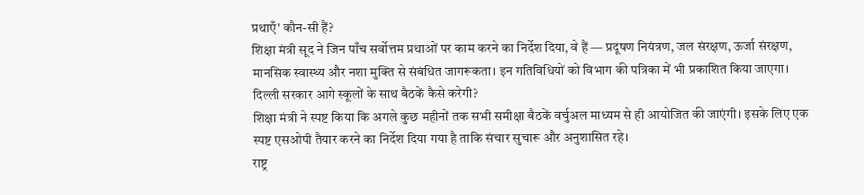प्रथाएँ' कौन-सी हैं?
शिक्षा मंत्री सूद ने जिन पाँच सर्वोत्तम प्रथाओं पर काम करने का निर्देश दिया, वे हैं — प्रदूषण नियंत्रण, जल संरक्षण, ऊर्जा संरक्षण, मानसिक स्वास्थ्य और नशा मुक्ति से संबंधित जागरूकता। इन गतिविधियों को विभाग की पत्रिका में भी प्रकाशित किया जाएगा।
दिल्ली सरकार आगे स्कूलों के साथ बैठकें कैसे करेगी?
शिक्षा मंत्री ने स्पष्ट किया कि अगले कुछ महीनों तक सभी समीक्षा बैठकें वर्चुअल माध्यम से ही आयोजित की जाएंगी। इसके लिए एक स्पष्ट एसओपी तैयार करने का निर्देश दिया गया है ताकि संचार सुचारू और अनुशासित रहे।
राष्ट्र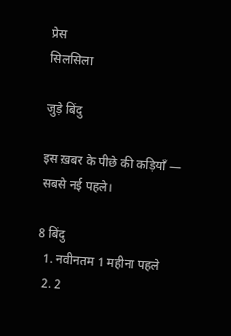प्रेस
सिलसिला

जुड़े बिंदु

इस ख़बर के पीछे की कड़ियाँ — सबसे नई पहले।

8 बिंदु
  1. नवीनतम 1 महीना पहले
  2. 2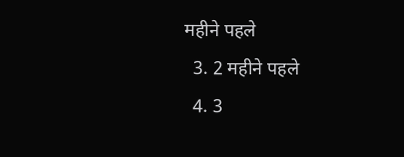महीने पहले
  3. 2 महीने पहले
  4. 3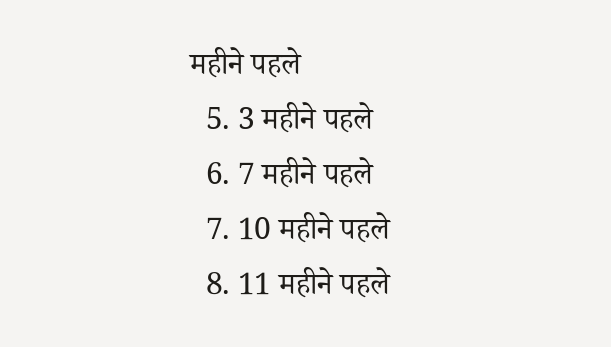महीने पहले
  5. 3 महीने पहले
  6. 7 महीने पहले
  7. 10 महीने पहले
  8. 11 महीने पहले